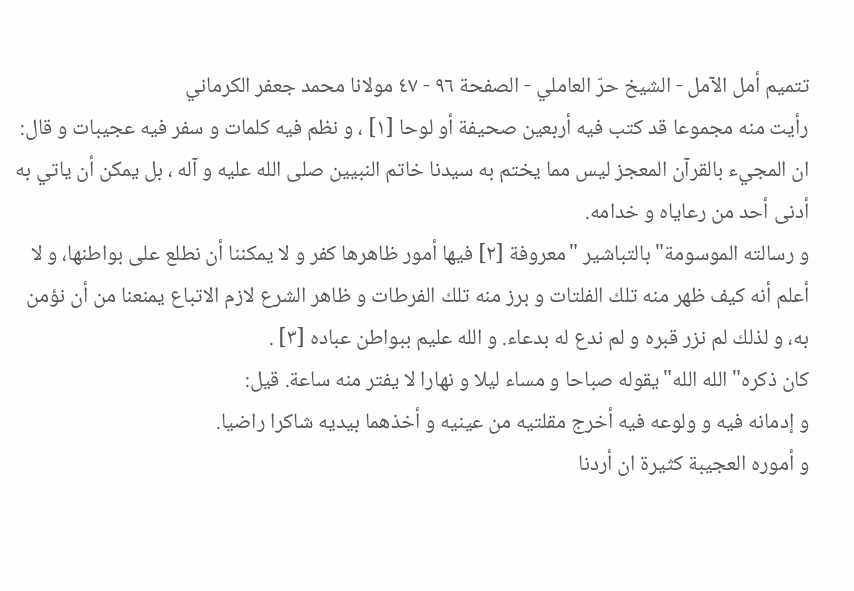تتميم أمل الآمل - الشيخ حرّ العاملي - الصفحة ٩٦ - ٤٧ مولانا محمد جعفر الكرماني
رأيت منه مجموعا قد كتب فيه أربعين صحيفة أو لوحا [١] ، و نظم فيه كلمات و سفر فيه عجيبات و قال: ان المجيء بالقرآن المعجز ليس مما يختم به سيدنا خاتم النبيين صلى الله عليه و آله ، بل يمكن أن ياتي به أدنى أحد من رعاياه و خدامه.
و رسالته الموسومة" بالتباشير "معروفة [٢] فيها أمور ظاهرها كفر و لا يمكننا أن نطلع على بواطنها، و لا أعلم أنه كيف ظهر منه تلك الفلتات و برز منه تلك الفرطات و ظاهر الشرع لازم الاتباع يمنعنا من أن نؤمن به، و لذلك لم نزر قبره و لم ندع له بدعاء. و الله عليم ببواطن عباده [٣] .
كان ذكره"الله الله"يقوله صباحا و مساء ليلا و نهارا لا يفتر منه ساعة. قيل:
و إدمانه فيه و ولوعه فيه أخرج مقلتيه من عينيه و أخذهما بيديه شاكرا راضيا.
و أموره العجيبة كثيرة ان أردنا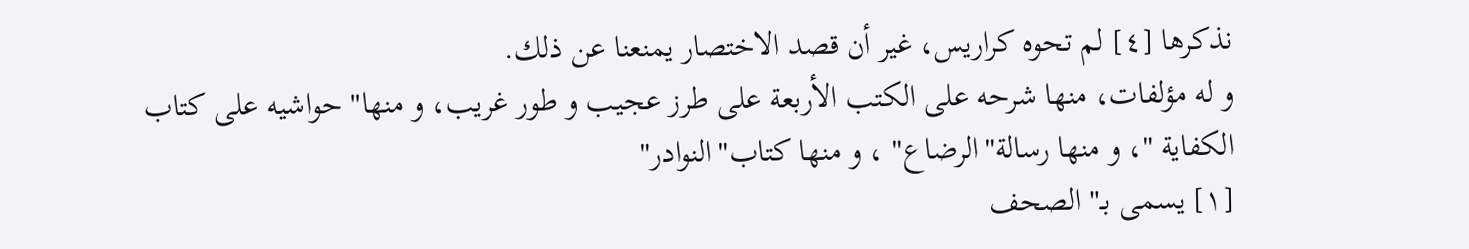نذكرها [٤] لم تحوه كراريس، غير أن قصد الاختصار يمنعنا عن ذلك.
و له مؤلفات، منها شرحه على الكتب الأربعة على طرز عجيب و طور غريب، و منها" حواشيه على كتاب الكفاية "، و منها رسالة"الرضاع" ، و منها كتاب"النوادر"
[١] يسمى بـ" الصحف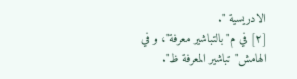الادريسية ".
[٢] في م" بالتباشير معرفة"، و في الهامش" تباشير المعرفة ظ".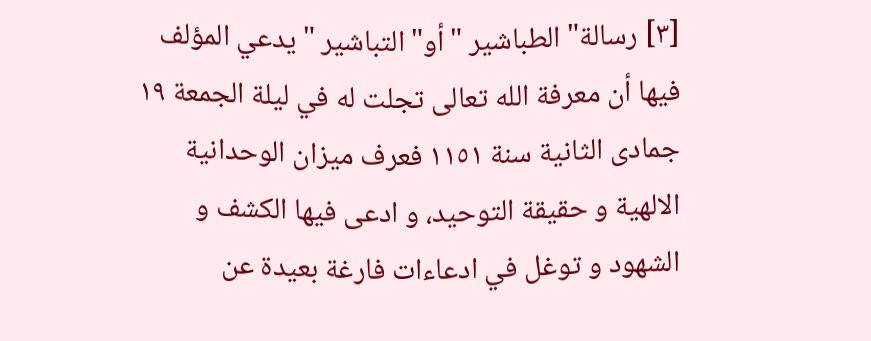[٣] رسالة" الطباشير "أو" التباشير "يدعي المؤلف فيها أن معرفة الله تعالى تجلت له في ليلة الجمعة ١٩ جمادى الثانية سنة ١١٥١ فعرف ميزان الوحدانية الالهية و حقيقة التوحيد، و ادعى فيها الكشف و الشهود و توغل في ادعاءات فارغة بعيدة عن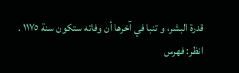قدرة البشر، و تنبا في آخرها أن وفاته ستكون سنة ١١٧٥ .
انظر: فهرس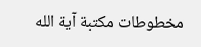مخطوطات مكتبة آية الله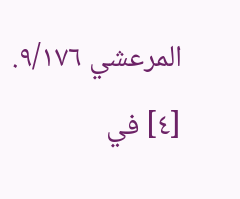المرعشي ٩/١٧٦.
[٤] في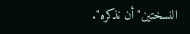النسختين"أن نذكره".